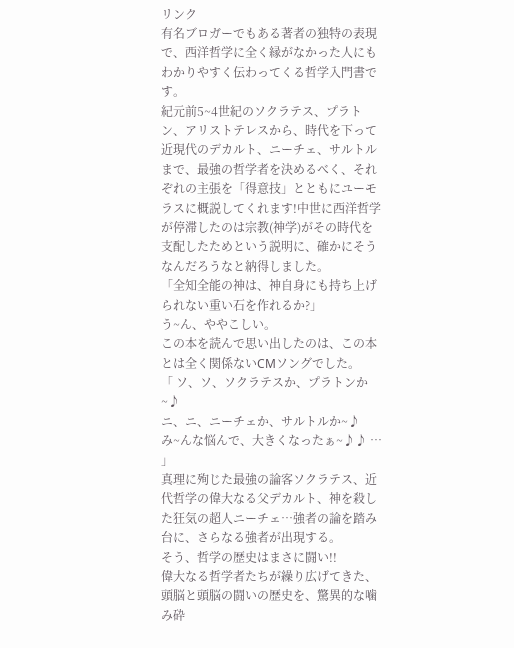リンク
有名ブロガーでもある著者の独特の表現で、西洋哲学に全く縁がなかった人にもわかりやすく伝わってくる哲学入門書です。
紀元前5~4世紀のソクラテス、プラトン、アリストテレスから、時代を下って近現代のデカルト、ニーチェ、サルトルまで、最強の哲学者を決めるべく、それぞれの主張を「得意技」とともにユーモラスに概説してくれます!中世に西洋哲学が停滞したのは宗教(神学)がその時代を支配したためという説明に、確かにそうなんだろうなと納得しました。
「全知全能の神は、神自身にも持ち上げられない重い石を作れるか?」
う~ん、ややこしい。
この本を読んで思い出したのは、この本とは全く関係ないCMソングでした。
「 ソ、ソ、ソクラテスか、プラトンか~♪
ニ、ニ、ニーチェか、サルトルか~♪
み~んな悩んで、大きくなったぁ~♪♪ … 」
真理に殉じた最強の論客ソクラテス、近代哲学の偉大なる父デカルト、神を殺した狂気の超人ニーチェ…強者の論を踏み台に、さらなる強者が出現する。
そう、哲学の歴史はまさに闘い!!
偉大なる哲学者たちが繰り広げてきた、頭脳と頭脳の闘いの歴史を、驚異的な噛み砕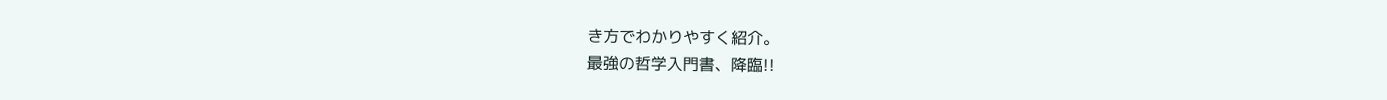き方でわかりやすく紹介。
最強の哲学入門書、降臨!!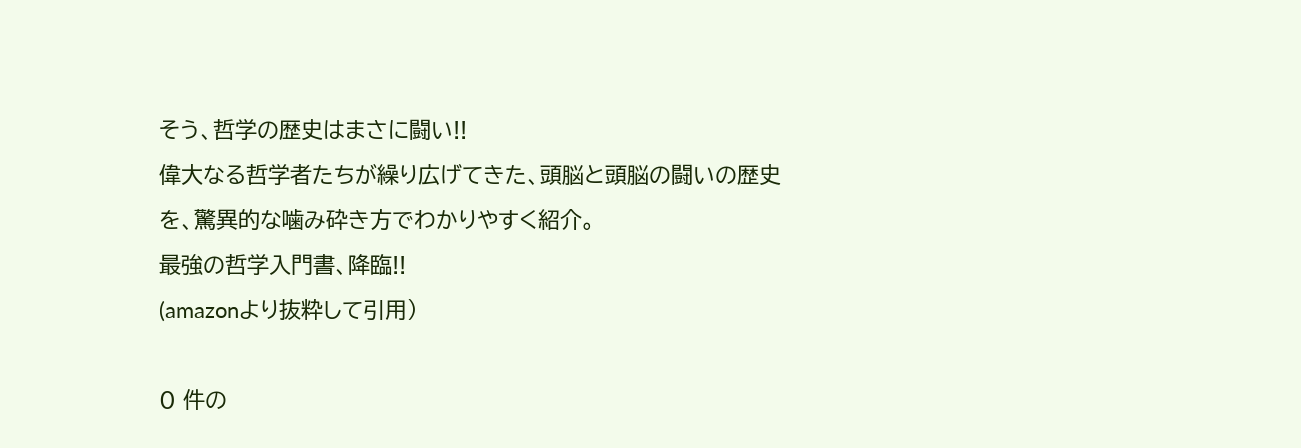そう、哲学の歴史はまさに闘い!!
偉大なる哲学者たちが繰り広げてきた、頭脳と頭脳の闘いの歴史を、驚異的な噛み砕き方でわかりやすく紹介。
最強の哲学入門書、降臨!!
(amazonより抜粋して引用)

0 件の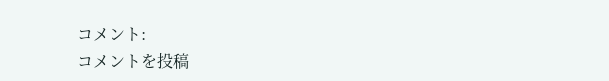コメント:
コメントを投稿